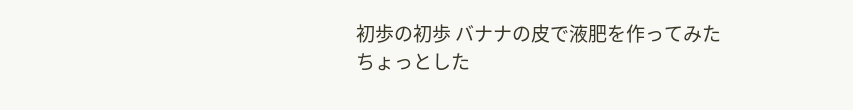初歩の初歩 バナナの皮で液肥を作ってみた
ちょっとした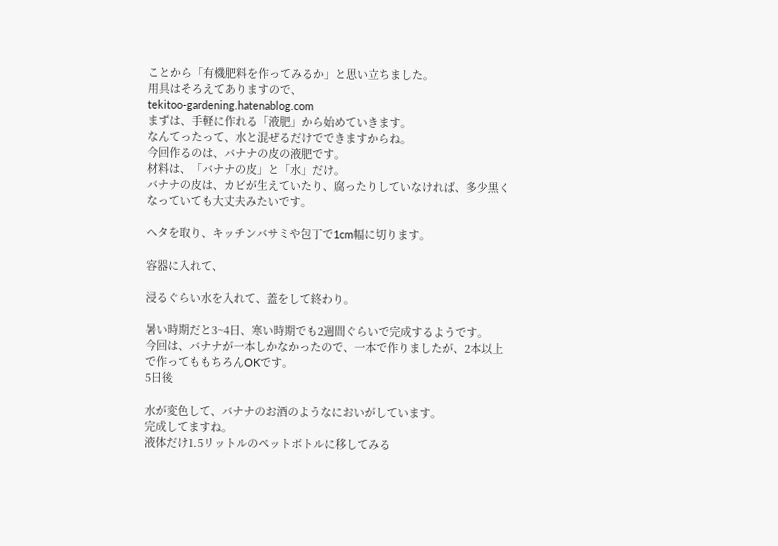ことから「有機肥料を作ってみるか」と思い立ちました。
用具はそろえてありますので、
tekitoo-gardening.hatenablog.com
まずは、手軽に作れる「液肥」から始めていきます。
なんてったって、水と混ぜるだけでできますからね。
今回作るのは、バナナの皮の液肥です。
材料は、「バナナの皮」と「水」だけ。
バナナの皮は、カビが生えていたり、腐ったりしていなければ、多少黒くなっていても大丈夫みたいです。

ヘタを取り、キッチンバサミや包丁で1cm幅に切ります。

容器に入れて、

浸るぐらい水を入れて、蓋をして終わり。

暑い時期だと3~4日、寒い時期でも2週間ぐらいで完成するようです。
今回は、バナナが一本しかなかったので、一本で作りましたが、2本以上で作ってももちろんOKです。
5日後

水が変色して、バナナのお酒のようなにおいがしています。
完成してますね。
液体だけ1.5リットルのペットボトルに移してみる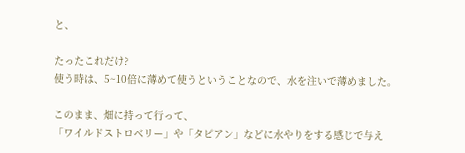と、

たったこれだけ?
使う時は、5~10倍に薄めて使うということなので、水を注いで薄めました。

このまま、畑に持って行って、
「ワイルドストロベリー」や「タピアン」などに水やりをする感じで与え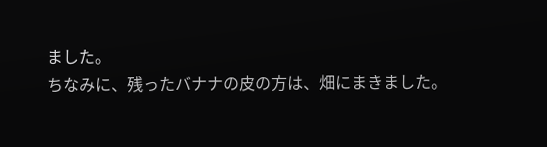ました。
ちなみに、残ったバナナの皮の方は、畑にまきました。